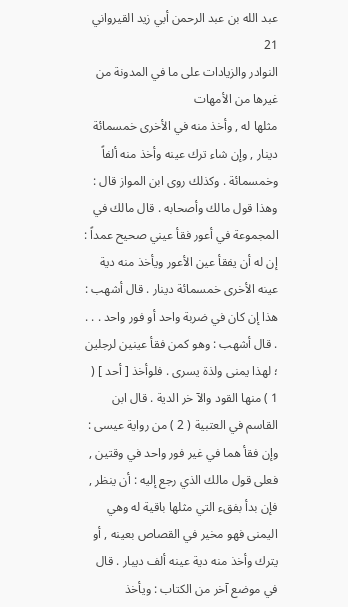عبد الله بن عبد الرحمن أبي زيد القيرواني
21
النوادر والزيادات على ما في المدونة من غيرها من الأمهات
مثلها له , وأخذ منه في الأخرى خمسمائة دينار , وإن شاء ترك عينه وأخذ منه ألفاً وخمسمائة . وكذلك روى ابن المواز قال : وهذا قول مالك وأصحابه . قال مالك في المجموعة في أعور فقأ عيني صحيح عمداً : إن له أن يفقأ عين الأعور ويأخذ منه دية عينه الأخرى خمسمائة دينار . قال أشهب : هذا إن كان في ضربة واحد أو فور واحد . . . . قال أشهب : وهو كمن فقأ عينين لرجلين ؛ لهذا يمنى ولذة يسرى . فلوأخذ [ أحد ] ( 1 ) منها القود والآ خر الدية . قال ابن القاسم في العتبية ( 2 ) من رواية عيسى : وإن فقأ هما في غير فور واحد في وقتين , فعلى قول مالك الذي رجع إليه : أن ينظر , فإن بدأ بفقء التي مثلها باقية له وهي اليمنى فهو مخير في القصاص بعينه , أو يترك وأخذ منه دية عينه ألف ديبار . قال في موضع آخر من الكتاب : ويأخذ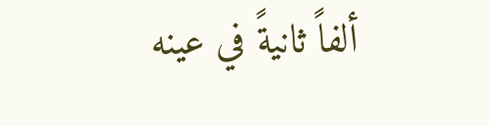ألفاً ثانيةً في عينه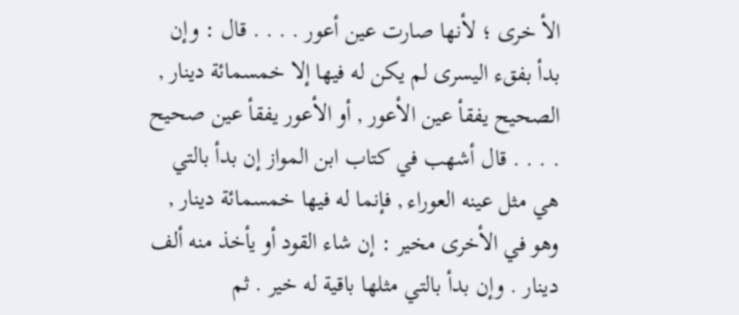الأ خرى ؛ لأنها صارت عين أعور . . . . قال : وإن بدأ بفقء اليسرى لم يكن له فيها إلا خمسمائة دينار , الصحيح يفقأ عين الأعور , أو الأعور يفقأ عين صحيح . . . . قال أشهب في كتاب ابن المواز إن بدأ بالتي هي مثل عينه العوراء , فإنما له فيها خمسمائة دينار , وهو في الأخرى مخير : إن شاء القود أو يأخذ منه ألف دينار . وإن بدأ بالتي مثلها باقية له خير . ثم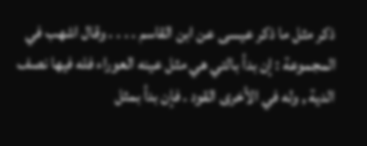ذكر مثل ما ذكر عيسى عن ابن القاسم . . . . وقال اشهب في المجموعة : إن بدأ بالتي هي مثل عينه العوراء فله فيها نصف الدية , وله في الأخرى القود . فإن بدأ بمثل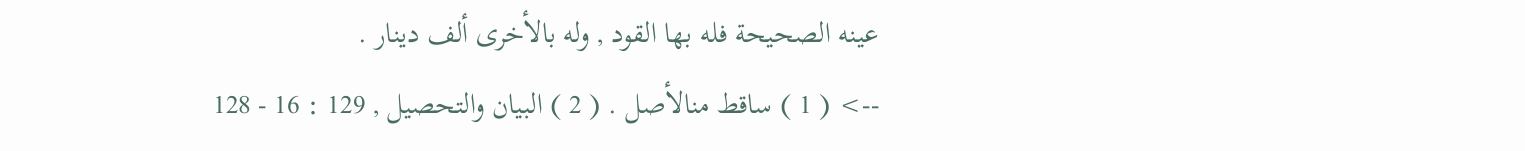عينه الصحيحة فله بها القود , وله بالأخرى ألف دينار .
--> ( 1 ) ساقط منالأصل . ( 2 ) البيان والتحصيل , 129 : 16 - 128